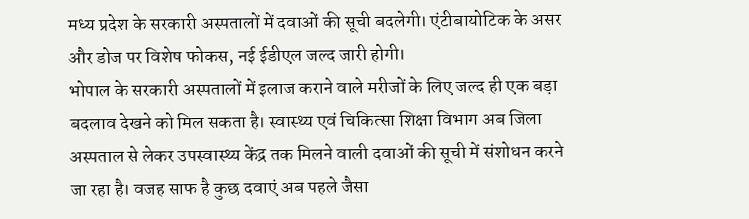मध्य प्रदेश के सरकारी अस्पतालों में दवाओं की सूची बदलेगी। एंटीबायोटिक के असर और डोज पर विशेष फोकस, नई ईडीएल जल्द जारी होगी।
भोपाल के सरकारी अस्पतालों में इलाज कराने वाले मरीजों के लिए जल्द ही एक बड़ा बदलाव देखने को मिल सकता है। स्वास्थ्य एवं चिकित्सा शिक्षा विभाग अब जिला अस्पताल से लेकर उपस्वास्थ्य केंद्र तक मिलने वाली दवाओं की सूची में संशोधन करने जा रहा है। वजह साफ है कुछ दवाएं अब पहले जैसा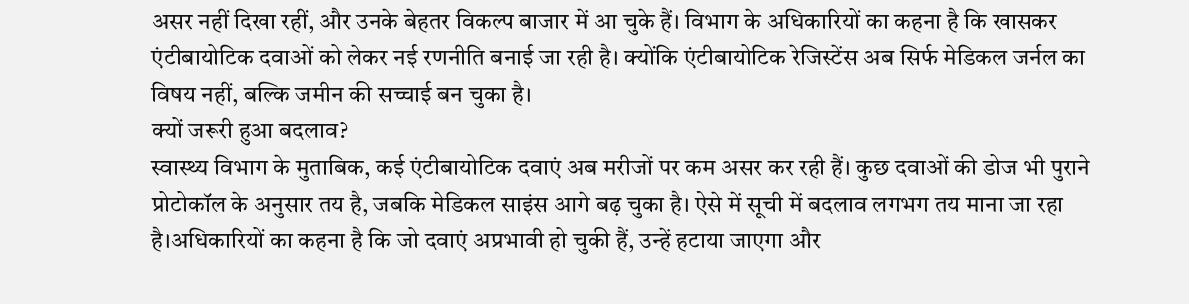असर नहीं दिखा रहीं, और उनके बेहतर विकल्प बाजार में आ चुके हैं। विभाग के अधिकारियों का कहना है कि खासकर एंटीबायोटिक दवाओं को लेकर नई रणनीति बनाई जा रही है। क्योंकि एंटीबायोटिक रेजिस्टेंस अब सिर्फ मेडिकल जर्नल का विषय नहीं, बल्कि जमीन की सच्चाई बन चुका है।
क्यों जरूरी हुआ बदलाव?
स्वास्थ्य विभाग के मुताबिक, कई एंटीबायोटिक दवाएं अब मरीजों पर कम असर कर रही हैं। कुछ दवाओं की डोज भी पुराने प्रोटोकॉल के अनुसार तय है, जबकि मेडिकल साइंस आगे बढ़ चुका है। ऐसे में सूची में बदलाव लगभग तय माना जा रहा है।अधिकारियों का कहना है कि जो दवाएं अप्रभावी हो चुकी हैं, उन्हें हटाया जाएगा और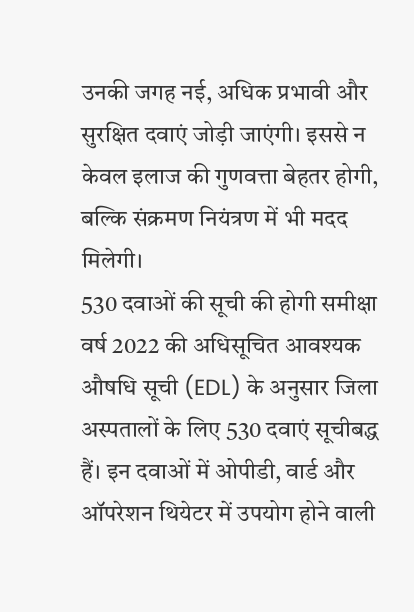उनकी जगह नई, अधिक प्रभावी और सुरक्षित दवाएं जोड़ी जाएंगी। इससे न केवल इलाज की गुणवत्ता बेहतर होगी, बल्कि संक्रमण नियंत्रण में भी मदद मिलेगी।
530 दवाओं की सूची की होगी समीक्षा
वर्ष 2022 की अधिसूचित आवश्यक औषधि सूची (EDL) के अनुसार जिला अस्पतालों के लिए 530 दवाएं सूचीबद्ध हैं। इन दवाओं में ओपीडी, वार्ड और ऑपरेशन थियेटर में उपयोग होने वाली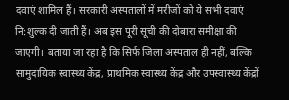दवाएं शामिल हैं। सरकारी अस्पतालों में मरीजों को ये सभी दवाएं नि:शुल्क दी जाती हैं। अब इस पूरी सूची की दोबारा समीक्षा की जाएगी। बताया जा रहा है कि सिर्फ जिला अस्पताल ही नहीं, बल्कि सामुदायिक स्वास्थ्य केंद्र, प्राथमिक स्वास्थ्य केंद्र और उपस्वास्थ्य केंद्रों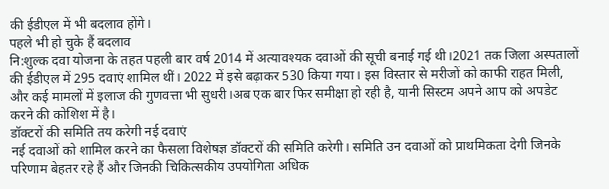की ईडीएल में भी बदलाव होंगे।
पहले भी हो चुके हैं बदलाव
नि:शुल्क दवा योजना के तहत पहली बार वर्ष 2014 में अत्यावश्यक दवाओं की सूची बनाई गई थी।2021 तक जिला अस्पतालों की ईडीएल में 295 दवाएं शामिल थीं। 2022 में इसे बढ़ाकर 530 किया गया। इस विस्तार से मरीजों को काफी राहत मिली, और कई मामलों में इलाज की गुणवत्ता भी सुधरी।अब एक बार फिर समीक्षा हो रही है, यानी सिस्टम अपने आप को अपडेट करने की कोशिश में है।
डॉक्टरों की समिति तय करेगी नई दवाएं
नई दवाओं को शामिल करने का फैसला विशेषज्ञ डॉक्टरों की समिति करेगी। समिति उन दवाओं को प्राथमिकता देगी जिनके परिणाम बेहतर रहे हैं और जिनकी चिकित्सकीय उपयोगिता अधिक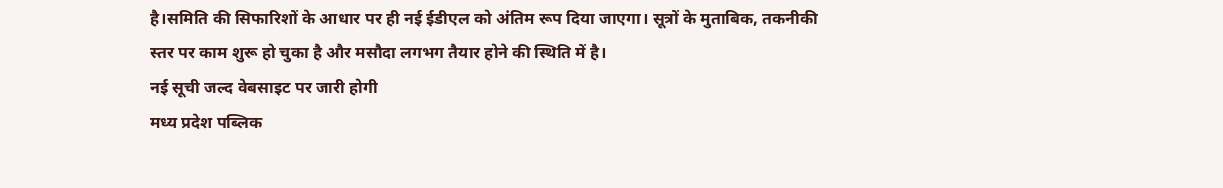है।समिति की सिफारिशों के आधार पर ही नई ईडीएल को अंतिम रूप दिया जाएगा। सूत्रों के मुताबिक, तकनीकी स्तर पर काम शुरू हो चुका है और मसौदा लगभग तैयार होने की स्थिति में है।
नई सूची जल्द वेबसाइट पर जारी होगी
मध्य प्रदेश पब्लिक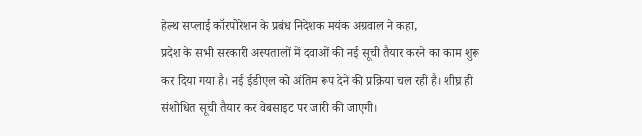हेल्थ सप्लाई कॉरपोरेशन के प्रबंध निदेशक मयंक अग्रवाल ने कहा,
प्रदेश के सभी सरकारी अस्पतालों में दवाओं की नई सूची तैयार करने का काम शुरू कर दिया गया है। नई ईडीएल को अंतिम रूप देने की प्रक्रिया चल रही है। शीघ्र ही संशोधित सूची तैयार कर वेबसाइट पर जारी की जाएगी।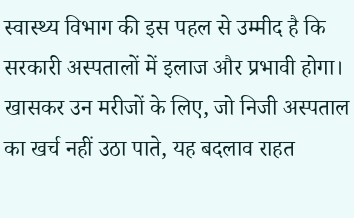स्वास्थ्य विभाग की इस पहल से उम्मीद है कि सरकारी अस्पतालों में इलाज और प्रभावी होगा। खासकर उन मरीजों के लिए, जो निजी अस्पताल का खर्च नहीं उठा पाते, यह बदलाव राहत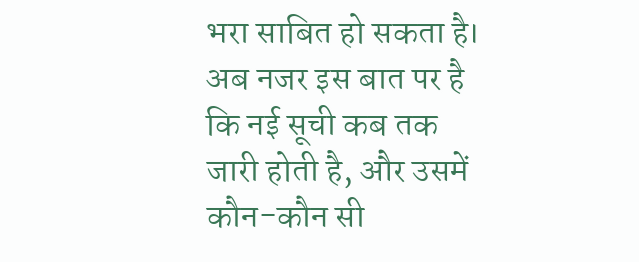भरा साबित हो सकता है। अब नजर इस बात पर है कि नई सूची कब तक जारी होती है, और उसमें कौन-कौन सी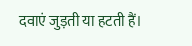दवाएं जुड़ती या हटती हैं।